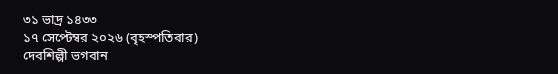৩১ ভাদ্র ১৪৩৩
১৭ সেপ্টেম্বর ২০২৬ (বৃহস্পতিবার)
দেবশিল্পী ভগবান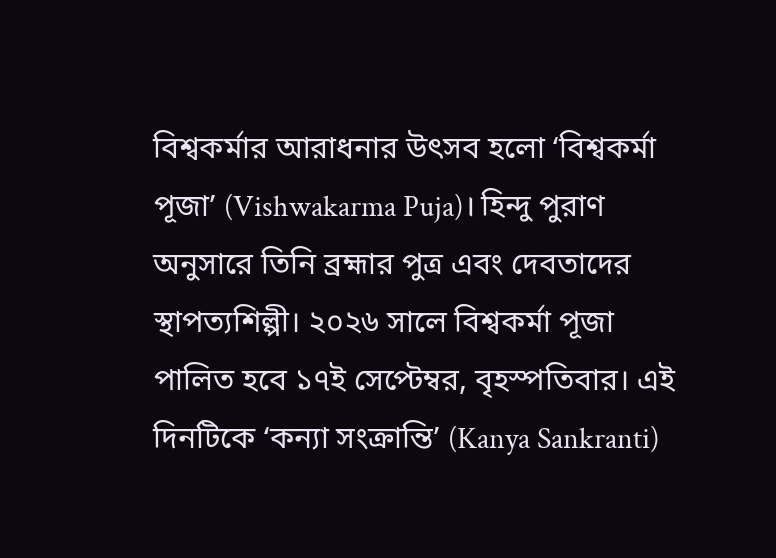বিশ্বকর্মার আরাধনার উৎসব হলো ‘বিশ্বকর্মা পূজা’ (Vishwakarma Puja)। হিন্দু পুরাণ অনুসারে তিনি ব্রহ্মার পুত্র এবং দেবতাদের স্থাপত্যশিল্পী। ২০২৬ সালে বিশ্বকর্মা পূজা পালিত হবে ১৭ই সেপ্টেম্বর, বৃহস্পতিবার। এই দিনটিকে ‘কন্যা সংক্রান্তি’ (Kanya Sankranti)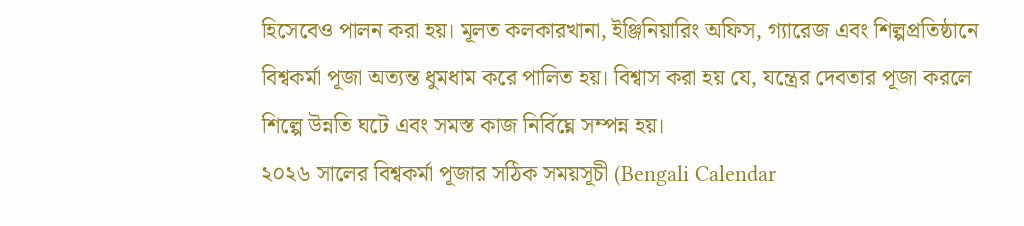হিসেবেও পালন করা হয়। মূলত কলকারখানা, ইঞ্জিনিয়ারিং অফিস, গ্যারেজ এবং শিল্পপ্রতিষ্ঠানে বিশ্বকর্মা পূজা অত্যন্ত ধুমধাম করে পালিত হয়। বিশ্বাস করা হয় যে, যন্ত্রের দেবতার পূজা করলে শিল্পে উন্নতি ঘটে এবং সমস্ত কাজ নির্বিঘ্নে সম্পন্ন হয়।
২০২৬ সালের বিশ্বকর্মা পূজার সঠিক সময়সূচী (Bengali Calendar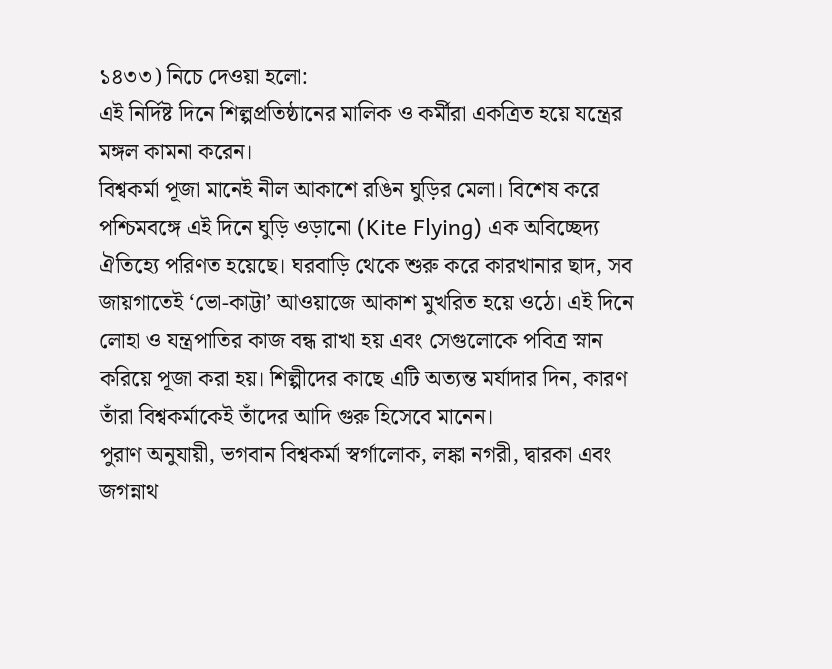১৪৩৩) নিচে দেওয়া হলো:
এই নির্দিষ্ট দিনে শিল্পপ্রতিষ্ঠানের মালিক ও কর্মীরা একত্রিত হয়ে যন্ত্রের মঙ্গল কামনা করেন।
বিশ্বকর্মা পূজা মানেই নীল আকাশে রঙিন ঘুড়ির মেলা। বিশেষ করে পশ্চিমবঙ্গে এই দিনে ঘুড়ি ওড়ানো (Kite Flying) এক অবিচ্ছেদ্য ঐতিহ্যে পরিণত হয়েছে। ঘরবাড়ি থেকে শুরু করে কারখানার ছাদ, সব জায়গাতেই ‘ভো-কাট্টা’ আওয়াজে আকাশ মুখরিত হয়ে ওঠে। এই দিনে লোহা ও যন্ত্রপাতির কাজ বন্ধ রাখা হয় এবং সেগুলোকে পবিত্র স্নান করিয়ে পূজা করা হয়। শিল্পীদের কাছে এটি অত্যন্ত মর্যাদার দিন, কারণ তাঁরা বিশ্বকর্মাকেই তাঁদের আদি গুরু হিসেবে মানেন।
পুরাণ অনুযায়ী, ভগবান বিশ্বকর্মা স্বর্গালোক, লঙ্কা নগরী, দ্বারকা এবং জগন্নাথ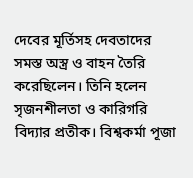দেবের মূর্তিসহ দেবতাদের সমস্ত অস্ত্র ও বাহন তৈরি করেছিলেন। তিনি হলেন সৃজনশীলতা ও কারিগরি বিদ্যার প্রতীক। বিশ্বকর্মা পূজা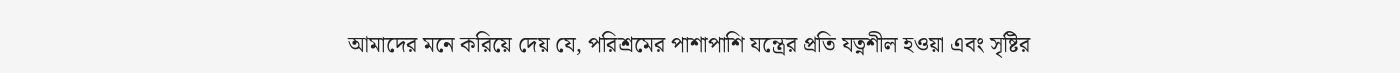আমাদের মনে করিয়ে দেয় যে, পরিশ্রমের পাশাপাশি যন্ত্রের প্রতি যত্নশীল হওয়া এবং সৃষ্টির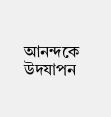আনন্দকে উদযাপন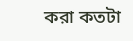করা কতটা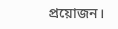প্রয়োজন।